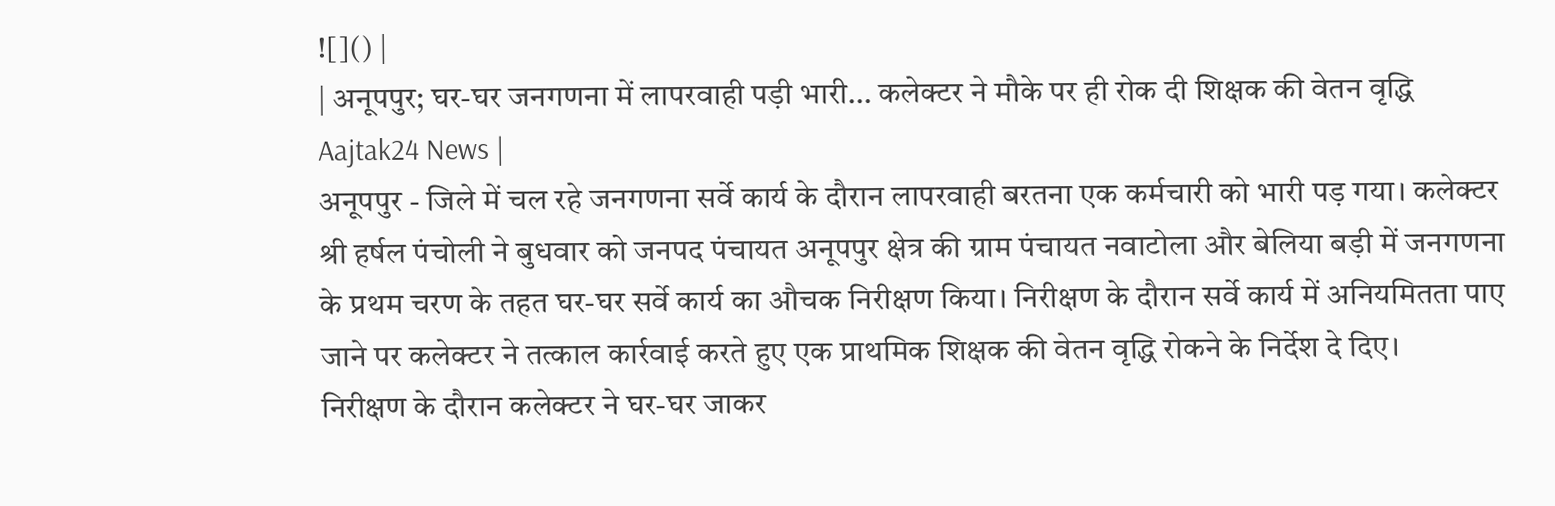![]() |
| अनूपपुर; घर-घर जनगणना में लापरवाही पड़ी भारी… कलेक्टर ने मौके पर ही रोक दी शिक्षक की वेतन वृद्धि Aajtak24 News |
अनूपपुर - जिले में चल रहे जनगणना सर्वे कार्य के दौरान लापरवाही बरतना एक कर्मचारी को भारी पड़ गया। कलेक्टर श्री हर्षल पंचोली ने बुधवार को जनपद पंचायत अनूपपुर क्षेत्र की ग्राम पंचायत नवाटोला और बेलिया बड़ी में जनगणना के प्रथम चरण के तहत घर-घर सर्वे कार्य का औचक निरीक्षण किया। निरीक्षण के दौरान सर्वे कार्य में अनियमितता पाए जाने पर कलेक्टर ने तत्काल कार्रवाई करते हुए एक प्राथमिक शिक्षक की वेतन वृद्धि रोकने के निर्देश दे दिए।
निरीक्षण के दौरान कलेक्टर ने घर-घर जाकर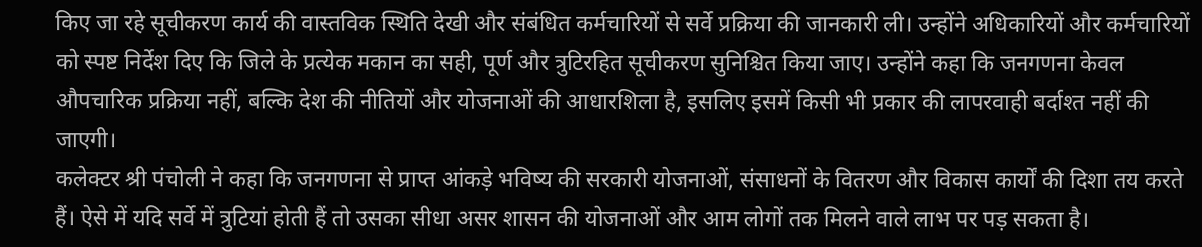किए जा रहे सूचीकरण कार्य की वास्तविक स्थिति देखी और संबंधित कर्मचारियों से सर्वे प्रक्रिया की जानकारी ली। उन्होंने अधिकारियों और कर्मचारियों को स्पष्ट निर्देश दिए कि जिले के प्रत्येक मकान का सही, पूर्ण और त्रुटिरहित सूचीकरण सुनिश्चित किया जाए। उन्होंने कहा कि जनगणना केवल औपचारिक प्रक्रिया नहीं, बल्कि देश की नीतियों और योजनाओं की आधारशिला है, इसलिए इसमें किसी भी प्रकार की लापरवाही बर्दाश्त नहीं की जाएगी।
कलेक्टर श्री पंचोली ने कहा कि जनगणना से प्राप्त आंकड़े भविष्य की सरकारी योजनाओं, संसाधनों के वितरण और विकास कार्यों की दिशा तय करते हैं। ऐसे में यदि सर्वे में त्रुटियां होती हैं तो उसका सीधा असर शासन की योजनाओं और आम लोगों तक मिलने वाले लाभ पर पड़ सकता है।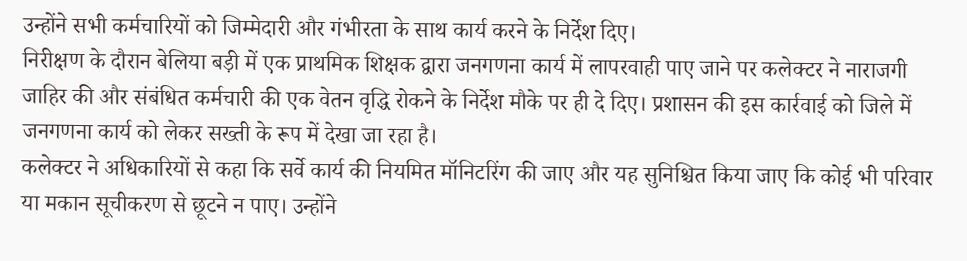उन्होंने सभी कर्मचारियों को जिम्मेदारी और गंभीरता के साथ कार्य करने के निर्देश दिए।
निरीक्षण के दौरान बेलिया बड़ी में एक प्राथमिक शिक्षक द्वारा जनगणना कार्य में लापरवाही पाए जाने पर कलेक्टर ने नाराजगी जाहिर की और संबंधित कर्मचारी की एक वेतन वृद्धि रोकने के निर्देश मौके पर ही दे दिए। प्रशासन की इस कार्रवाई को जिले में जनगणना कार्य को लेकर सख्ती के रूप में देखा जा रहा है।
कलेक्टर ने अधिकारियों से कहा कि सर्वे कार्य की नियमित मॉनिटरिंग की जाए और यह सुनिश्चित किया जाए कि कोई भी परिवार या मकान सूचीकरण से छूटने न पाए। उन्होंने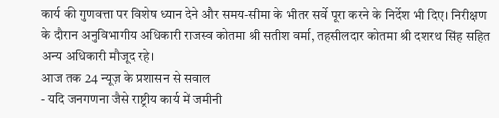कार्य की गुणवत्ता पर विशेष ध्यान देने और समय-सीमा के भीतर सर्वे पूरा करने के निर्देश भी दिए। निरीक्षण के दौरान अनुविभागीय अधिकारी राजस्व कोतमा श्री सतीश वर्मा, तहसीलदार कोतमा श्री दशरथ सिंह सहित अन्य अधिकारी मौजूद रहे।
आज तक 24 न्यूज़ के प्रशासन से सवाल
- यदि जनगणना जैसे राष्ट्रीय कार्य में जमीनी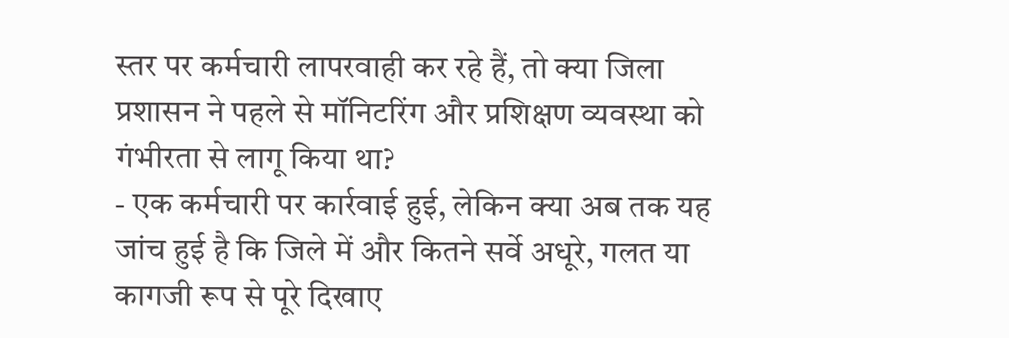स्तर पर कर्मचारी लापरवाही कर रहे हैं, तो क्या जिला प्रशासन ने पहले से मॉनिटरिंग और प्रशिक्षण व्यवस्था को गंभीरता से लागू किया था?
- एक कर्मचारी पर कार्रवाई हुई, लेकिन क्या अब तक यह जांच हुई है कि जिले में और कितने सर्वे अधूरे, गलत या कागजी रूप से पूरे दिखाए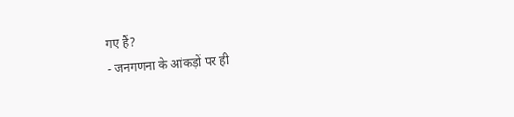गए हैं?
- जनगणना के आंकड़ों पर ही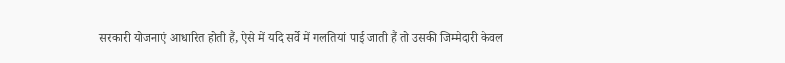सरकारी योजनाएं आधारित होती हैं, ऐसे में यदि सर्वे में गलतियां पाई जाती हैं तो उसकी जिम्मेदारी केवल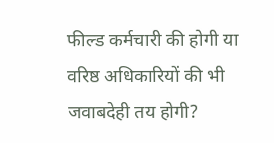फील्ड कर्मचारी की होगी या वरिष्ठ अधिकारियों की भी जवाबदेही तय होगी?